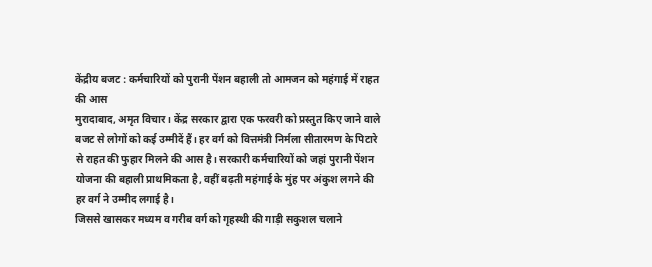केंद्रीय बजट : कर्मचारियों को पुरानी पेंशन बहाली तो आमजन को महंगाई में राहत की आस
मुरादाबाद, अमृत विचार। केंद्र सरकार द्वारा एक फरवरी को प्रस्तुत किए जाने वाले बजट से लोगों को कई उम्मीदें हैं। हर वर्ग को वित्तमंत्री निर्मला सीतारमण के पिटारे से राहत की फुहार मिलने की आस है। सरकारी कर्मचारियों को जहां पुरानी पेंशन योजना की बहाली प्राथमिकता है, वहीं बढ़ती महंगाई के मुंह पर अंकुश लगने की हर वर्ग ने उम्मीद लगाई है।
जिससे खासकर मध्यम व गरीब वर्ग को गृहस्थी की गाड़ी सकुशल चलाने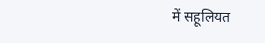में सहूलियत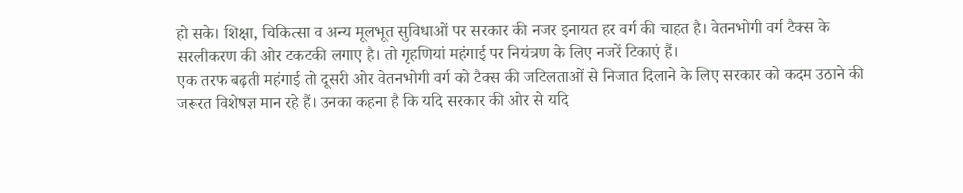हो सके। शिक्षा, चिकित्सा व अन्य मूलभूत सुविधाओं पर सरकार की नजर इनायत हर वर्ग की चाहत है। वेतनभोगी वर्ग टैक्स के सरलीकरण की ओर टकटकी लगाए है। तो गृहणियां महंगाई पर नियंत्रण के लिए नजरें टिकाएं हैं।
एक तरफ बढ़ती महंगाई तो दूसरी ओर वेतनभोगी वर्ग को टैक्स की जटिलताओं से निजात दिलाने के लिए सरकार को कदम उठाने की जरूरत विशेषज्ञ मान रहे हैं। उनका कहना है कि यदि सरकार की ओर से यदि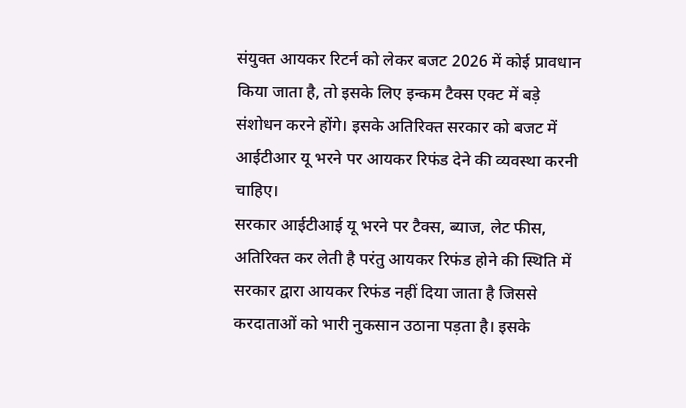संयुक्त आयकर रिटर्न को लेकर बजट 2026 में कोई प्रावधान किया जाता है, तो इसके लिए इन्कम टैक्स एक्ट में बड़े संशोधन करने होंगे। इसके अतिरिक्त सरकार को बजट में आईटीआर यू भरने पर आयकर रिफंड देने की व्यवस्था करनी चाहिए।
सरकार आईटीआई यू भरने पर टैक्स, ब्याज, लेट फीस, अतिरिक्त कर लेती है परंतु आयकर रिफंड होने की स्थिति में सरकार द्वारा आयकर रिफंड नहीं दिया जाता है जिससे करदाताओं को भारी नुकसान उठाना पड़ता है। इसके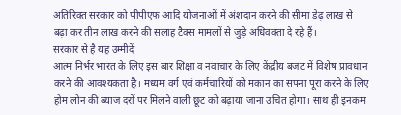अतिरिक्त सरकार को पीपीएफ आदि योजनाओं में अंशदान करने की सीमा डेढ़ लाख से बढ़ा कर तीन लाख करने की सलाह टैक्स मामलों से जुड़े अधिवक्ता दे रहे हैं।
सरकार से है यह उम्मीदें
आत्म निर्भर भारत के लिए इस बार शिक्षा व नवाचार के लिए केंद्रीय बजट में विशेष प्रावधान करने की आवश्यकता है। मध्यम वर्ग एवं कर्मचारियों को मकान का सपना पूरा करने के लिए होम लोन की ब्याज दरों पर मिलने वाली छूट को बढ़ाया जाना उचित होगा। साथ ही इनकम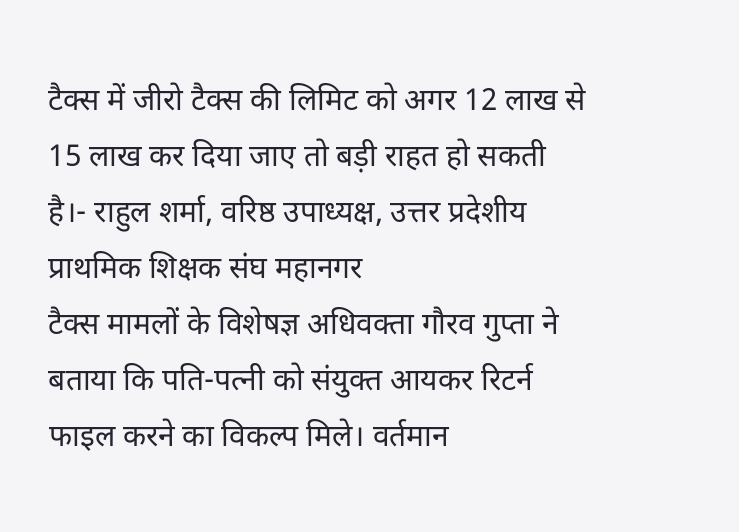टैक्स में जीरो टैक्स की लिमिट को अगर 12 लाख से 15 लाख कर दिया जाए तो बड़ी राहत हो सकती है।- राहुल शर्मा, वरिष्ठ उपाध्यक्ष, उत्तर प्रदेशीय प्राथमिक शिक्षक संघ महानगर
टैक्स मामलों के विशेषज्ञ अधिवक्ता गौरव गुप्ता ने बताया कि पति-पत्नी को संयुक्त आयकर रिटर्न फाइल करने का विकल्प मिले। वर्तमान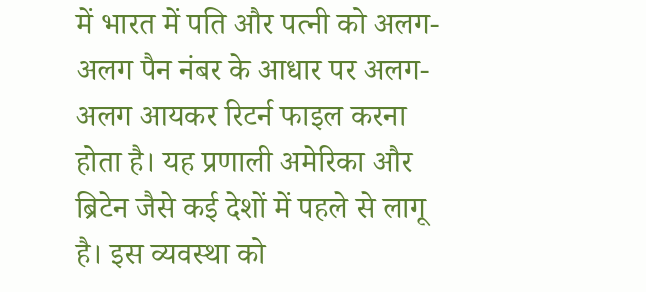में भारत में पति और पत्नी को अलग-अलग पैन नंबर के आधार पर अलग-अलग आयकर रिटर्न फाइल करना होता है। यह प्रणाली अमेरिका और ब्रिटेन जैसे कई देशों में पहले से लागू है। इस व्यवस्था को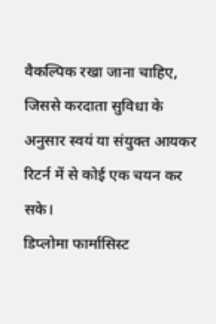वैकल्पिक रखा जाना चाहिए, जिससे करदाता सुविधा के अनुसार स्वयं या संयुक्त आयकर रिटर्न में से कोई एक चयन कर सके।
डिप्लोमा फार्मासिस्ट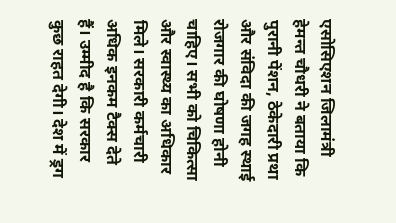एसोसिएशन जिलामंत्री हेमन्त चौधरी ने बताया कि पुरानी पेंशन, ठेकेदारी प्रथा और संविदा की जगह स्थाई रोजगार की घोषणा होनी चाहिए। सभी को चिकित्सा और स्वास्थ्य का अधिकार मिले। सरकारी कर्मचारी अधिक इनकम टैक्स देते हैं। उम्मीद है कि सरकार कुछ राहत देगी। देश में ड्रग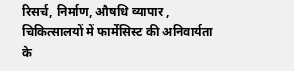रिसर्च, निर्माण, औषधि व्यापार , चिकित्सालयों में फार्मेसिस्ट की अनिवार्यता के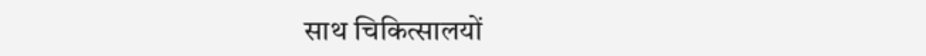साथ चिकित्सालयों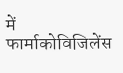में फार्माकोविजिलेंस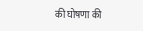की घोषणा की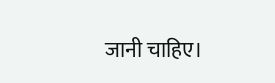जानी चाहिए।